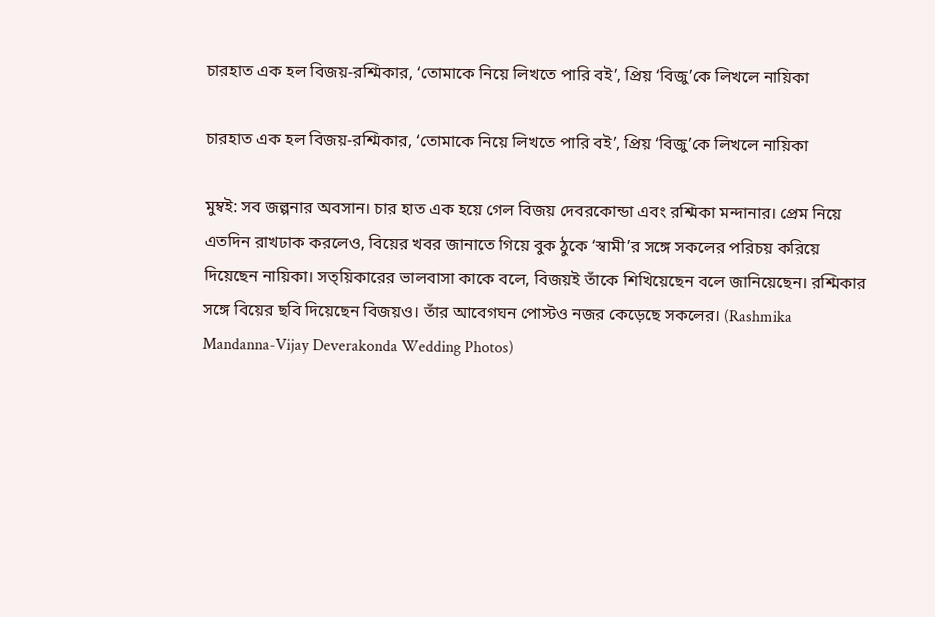চারহাত এক হল বিজয়-রশ্মিকার, ‘তোমাকে নিয়ে লিখতে পারি বই’, প্রিয় ‘বিজু’কে লিখলে নায়িকা

চারহাত এক হল বিজয়-রশ্মিকার, ‘তোমাকে নিয়ে লিখতে পারি বই’, প্রিয় ‘বিজু’কে লিখলে নায়িকা

মুম্বই: সব জল্পনার অবসান। চার হাত এক হয়ে গেল বিজয় দেবরকোন্ডা এবং রশ্মিকা মন্দানার। প্রেম নিয়ে এতদিন রাখঢাক করলেও, বিয়ের খবর জানাতে গিয়ে বুক ঠুকে ‘স্বামী’র সঙ্গে সকলের পরিচয় করিয়ে দিয়েছেন নায়িকা। সত্য়িকারের ভালবাসা কাকে বলে, বিজয়ই তাঁকে শিখিয়েছেন বলে জানিয়েছেন। রশ্মিকার সঙ্গে বিয়ের ছবি দিয়েছেন বিজয়ও। তাঁর আবেগঘন পোস্টও নজর কেড়েছে সকলের। (Rashmika Mandanna-Vijay Deverakonda Wedding Photos)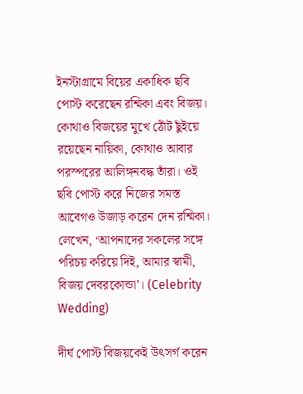ইনস্টাগ্রামে বিয়ের একাধিক ছবি পোস্ট করেছেন রশ্মিকা এবং বিজয়। কোথাও বিজয়ের মুখে ঠোঁট ছুঁইয়ে রয়েছেন নায়িকা, কোথাও আবার পরস্পরের আলিঙ্গনবদ্ধ তাঁরা। ওই ছবি পোস্ট করে নিজের সমস্ত আবেগও উজাড় করেন দেন রশ্মিকা। লেখেন, ‘আপনাদের সকলের সঙ্গে পরিচয় করিয়ে দিই, আমার স্বামী, বিজয় দেবরকোন্ডা’। (Celebrity Wedding)

দীর্ঘ পোস্ট বিজয়কেই উৎসর্গ করেন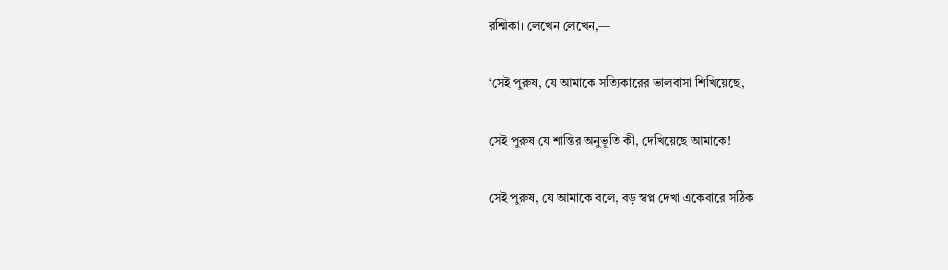রশ্মিকা। লেখেন লেখেন,—

‘সেই পুরুষ, যে আমাকে সত্যিকারের ভালবাসা শিখিয়েছে,

সেই পুরুষ যে শান্তির অনুভূতি কী, দেখিয়েছে আমাকে!

সেই পুরুষ, যে আমাকে বলে, বড় স্বপ্ন দেখা একেবারে সঠিক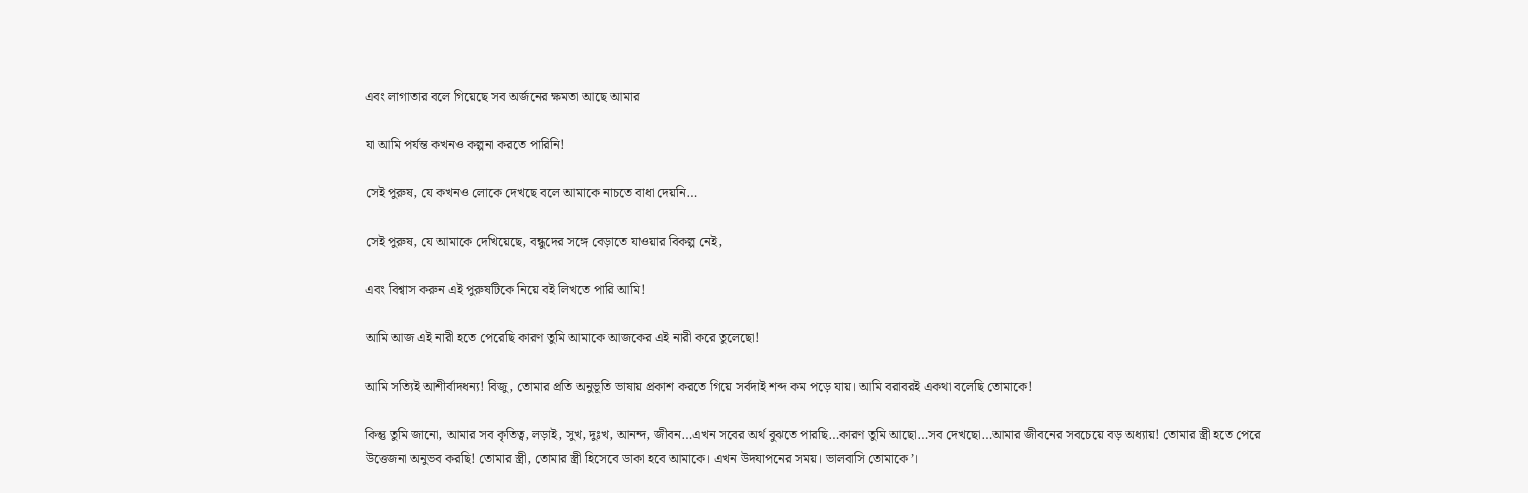এবং লাগাতার বলে গিয়েছে সব অর্জনের ক্ষমতা আছে আমার

যা আমি পর্যন্ত কখনও কল্পনা করতে পারিনি!

সেই পুরুষ, যে কখনও লোকে দেখছে বলে আমাকে নাচতে বাধা দেয়নি…

সেই পুরুষ, যে আমাকে দেখিয়েছে, বন্ধুদের সঙ্গে বেড়াতে যাওয়ার বিকল্প নেই,

এবং বিশ্বাস করুন এই পুরুষটিকে নিয়ে বই লিখতে পারি আমি!

আমি আজ এই নারী হতে পেরেছি কারণ তুমি আমাকে আজকের এই নারী করে তুলেছো!

আমি সত্যিই আশীর্বাদধন্য! বিজু, তোমার প্রতি অনুভূতি ভাষায় প্রকাশ করতে গিয়ে সর্বদাই শব্দ কম পড়ে যায়। আমি বরাবরই একথা বলেছি তোমাকে!

কিন্তু তুমি জানো, আমার সব কৃতিত্ব, লড়াই, সুখ, দুঃখ, আনন্দ, জীবন…এখন সবের অর্থ বুঝতে পারছি…কারণ তুমি আছো…সব দেখছো…আমার জীবনের সবচেয়ে বড় অধ্যায়! তোমার স্ত্রী হতে পেরে উত্তেজনা অনুভব করছি! তোমার স্ত্রী, তোমার স্ত্রী হিসেবে ডাকা হবে আমাকে। এখন উদযাপনের সময়। ভালবাসি তোমাকে’।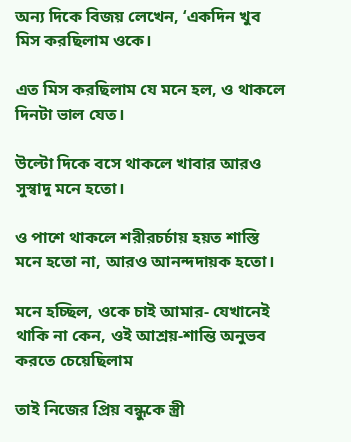অন্য দিকে বিজয় লেখেন, ‘একদিন খুব মিস করছিলাম ওকে।

এত মিস করছিলাম যে মনে হল, ও থাকলে দিনটা ভাল যেত।

উল্টো দিকে বসে থাকলে খাবার আরও সুস্বাদু মনে হতো।

ও পাশে থাকলে শরীরচর্চায় হয়ত শাস্তি মনে হতো না, আরও আনন্দদায়ক হতো।

মনে হচ্ছিল, ওকে চাই আমার- যেখানেই থাকি না কেন, ওই আশ্রয়-শান্তি অনুভব করতে চেয়েছিলাম

তাই নিজের প্রিয় বন্ধুকে স্ত্রী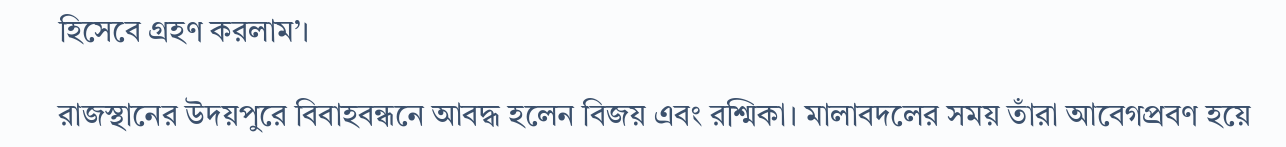হিসেবে গ্রহণ করলাম’।

রাজস্থানের উদয়পুরে বিবাহবন্ধনে আবদ্ধ হলেন বিজয় এবং রশ্মিকা। মালাবদলের সময় তাঁরা আবেগপ্রবণ হয়ে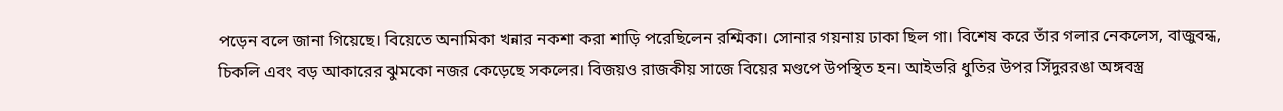পড়েন বলে জানা গিয়েছে। বিয়েতে অনামিকা খন্নার নকশা করা শাড়ি পরেছিলেন রশ্মিকা। সোনার গয়নায় ঢাকা ছিল গা। বিশেষ করে তাঁর গলার নেকলেস, বাজুবন্ধ, চিকলি এবং বড় আকারের ঝুমকো নজর কেড়েছে সকলের। বিজয়ও রাজকীয় সাজে বিয়ের মণ্ডপে উপস্থিত হন। আইভরি ধুতির উপর সিঁদুররঙা অঙ্গবস্ত্র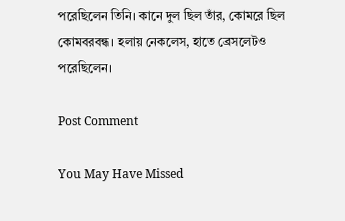পরেছিলেন তিনি। কানে দুল ছিল তাঁর, কোমরে ছিল কোমবরবন্ধ। হলায় নেকলেস, হাতে ব্রেসলেটও পরেছিলেন।

Post Comment

You May Have Missed